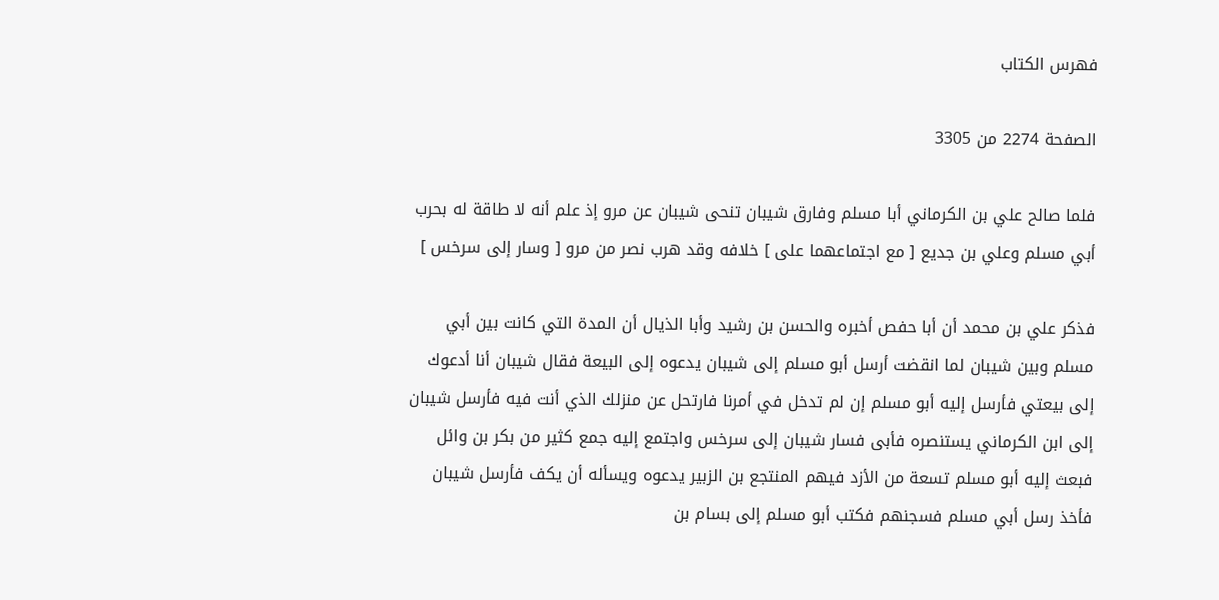فهرس الكتاب

الصفحة 2274 من 3305

فلما صالح علي بن الكرماني أبا مسلم وفارق شيبان تنحى شيبان عن مرو إذ علم أنه لا طاقة له بحرب أبي مسلم وعلي بن جديع [ مع اجتماعهما على ] خلافه وقد هرب نصر من مرو [ وسار إلى سرخس ]

فذكر علي بن محمد أن أبا حفص أخبره والحسن بن رشيد وأبا الذيال أن المدة التي كانت بين أبي مسلم وبين شيبان لما انقضت أرسل أبو مسلم إلى شيبان يدعوه إلى البيعة فقال شيبان أنا أدعوك إلى بيعتي فأرسل إليه أبو مسلم إن لم تدخل في أمرنا فارتحل عن منزلك الذي أنت فيه فأرسل شيبان إلى ابن الكرماني يستنصره فأبى فسار شيبان إلى سرخس واجتمع إليه جمع كثير من بكر بن وائل فبعث إليه أبو مسلم تسعة من الأزد فيهم المنتجع بن الزبير يدعوه ويسأله أن يكف فأرسل شيبان فأخذ رسل أبي مسلم فسجنهم فكتب أبو مسلم إلى بسام بن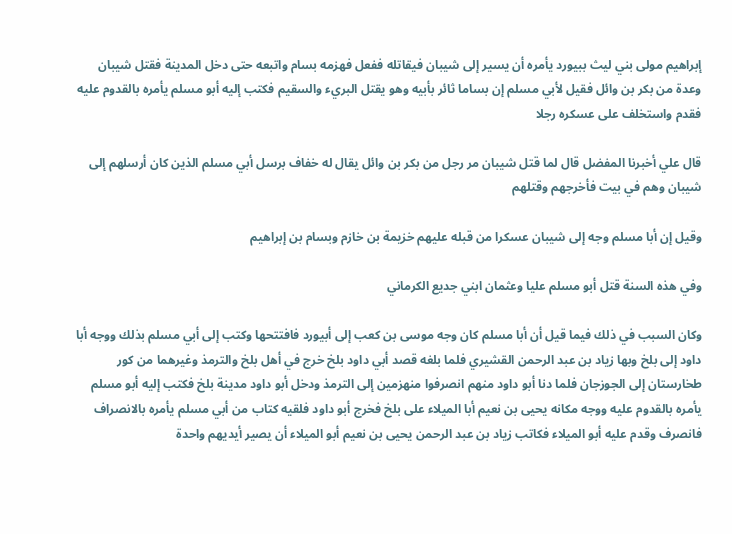إبراهيم مولى بني ليث ببيورد يأمره أن يسير إلى شيبان فيقاتله ففعل فهزمه بسام واتبعه حتى دخل المدينة فقتل شيبان وعدة من بكر بن وائل فقيل لأبي مسلم إن بساما ثائر بأبيه وهو يقتل البريء والسقيم فكتب إليه أبو مسلم يأمره بالقدوم عليه فقدم واستخلف على عسكره رجلا

قال علي أخبرنا المفضل قال لما قتل شيبان مر رجل من بكر بن وائل يقال له خفاف برسل أبي مسلم الذين كان أرسلهم إلى شيبان وهم في بيت فأخرجهم وقتلهم

وقيل إن أبا مسلم وجه إلى شيبان عسكرا من قبله عليهم خزيمة بن خازم وبسام بن إبراهيم

وفي هذه السنة قتل أبو مسلم عليا وعثمان ابني جديع الكرماني

وكان السبب في ذلك فيما قيل أن أبا مسلم كان وجه موسى بن كعب إلى أبيورد فافتتحها وكتب إلى أبي مسلم بذلك ووجه أبا داود إلى بلخ وبها زياد بن عبد الرحمن القشيري فلما بلغه قصد أبي داود بلخ خرج في أهل بلخ والترمذ وغيرهما من كور طخارستان إلى الجوزجان فلما دنا أبو داود منهم انصرفوا منهزمين إلى الترمذ ودخل أبو داود مدينة بلخ فكتب إليه أبو مسلم يأمره بالقدوم عليه ووجه مكانه يحيى بن نعيم أبا الميلاء على بلخ فخرج أبو داود فلقيه كتاب من أبي مسلم يأمره بالانصراف فانصرف وقدم عليه أبو الميلاء فكاتب زياد بن عبد الرحمن يحيى بن نعيم أبو الميلاء أن يصير أيديهم واحدة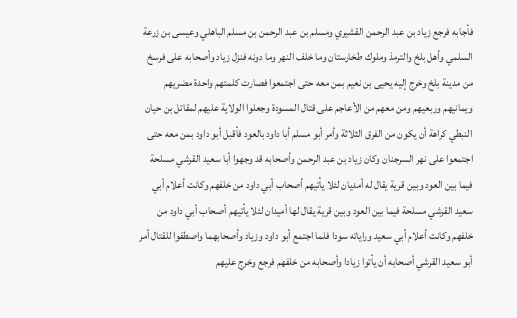فأجابه فرجع زياد بن عبد الرحمن القشيري ومسلم بن عبد الرحمن بن مسلم الباهلي وعيسى بن زرعة السلمي وأهل بلخ والترمذ وملوك طخارستان وما خلف النهر وما دونه فنزل زياد وأصحابه على فرسخ من مدينة بلخ وخرج إليه يحيى بن نعيم بمن معه حتى اجتمعوا فصارت كلمتهم واحدة مضريهم ويمانيهم وربعيهم ومن معهم من الأعاجم على قتال المسودة وجعلوا الولاية عليهم لمقاتل بن حيان النبطي كراهة أن يكون من الفرق الثلاثة وأمر أبو مسلم أبا داود بالعود فأقبل أبو داود بمن معه حتى اجتمعوا على نهر السرجنان وكان زياد بن عبد الرحمن وأصحابه قد وجهوا أبا سعيد القرشي مسلحة فيما بين العود وبين قرية يقال له أمديان لئلا يأتيهم أصحاب أبي داود من خلفهم وكانت أعلام أبي سعيد القرشي مسلحة فيما بين العود وبين قرية يقال لها أميدان لئلا يأتيهم أصحاب أبي داود من خلفهم وكانت أعلام أبي سعيد وراياته سودا فلما اجتمع أبو داود وزياد وأصحابهما واصطفوا للقتال أمر أبو سعيد القرشي أصحابه أن يأتوا زيادا وأصحابه من خلفهم فرجع وخرج عليهم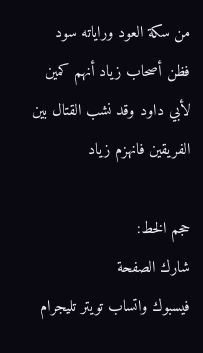من سكة العود وراياته سود فظن أصحاب زياد أنهم كمين لأبي داود وقد نشب القتال بين الفريقين فانهزم زياد

حجم الخط:
شارك الصفحة
فيسبوك واتساب تويتر تليجرام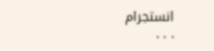انستجرام
. . .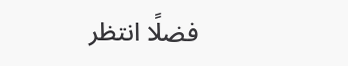فضلًا انتظر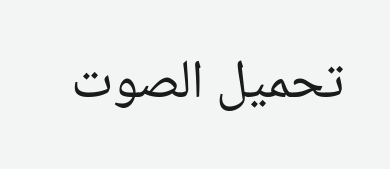تحميل الصوت